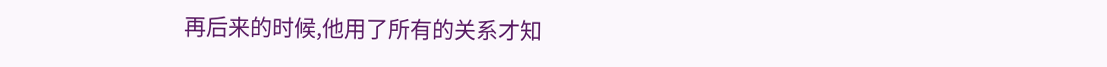再后来的时候,他用了所有的关系才知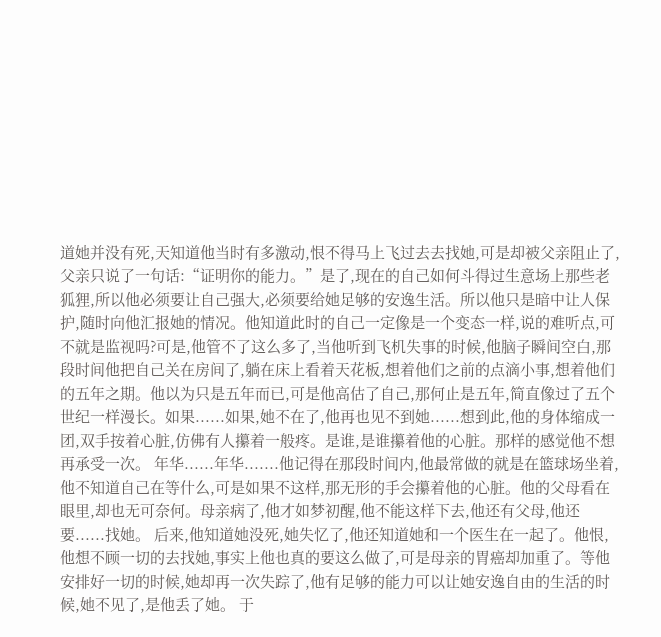道她并没有死,天知道他当时有多激动,恨不得马上飞过去去找她,可是却被父亲阻止了,父亲只说了一句话:“证明你的能力。”是了,现在的自己如何斗得过生意场上那些老狐狸,所以他必须要让自己强大,必须要给她足够的安逸生活。所以他只是暗中让人保护,随时向他汇报她的情况。他知道此时的自己一定像是一个变态一样,说的难听点,可不就是监视吗?可是,他管不了这么多了,当他听到飞机失事的时候,他脑子瞬间空白,那段时间他把自己关在房间了,躺在床上看着天花板,想着他们之前的点滴小事,想着他们的五年之期。他以为只是五年而已,可是他高估了自己,那何止是五年,简直像过了五个世纪一样漫长。如果......如果,她不在了,他再也见不到她......想到此,他的身体缩成一团,双手按着心脏,仿佛有人攥着一般疼。是谁,是谁攥着他的心脏。那样的感觉他不想再承受一次。 年华......年华.......他记得在那段时间内,他最常做的就是在篮球场坐着,他不知道自己在等什么,可是如果不这样,那无形的手会攥着他的心脏。他的父母看在眼里,却也无可奈何。母亲病了,他才如梦初醒,他不能这样下去,他还有父母,他还要......找她。 后来,他知道她没死,她失忆了,他还知道她和一个医生在一起了。他恨,他想不顾一切的去找她,事实上他也真的要这么做了,可是母亲的胃癌却加重了。等他安排好一切的时候,她却再一次失踪了,他有足够的能力可以让她安逸自由的生活的时候,她不见了,是他丢了她。 于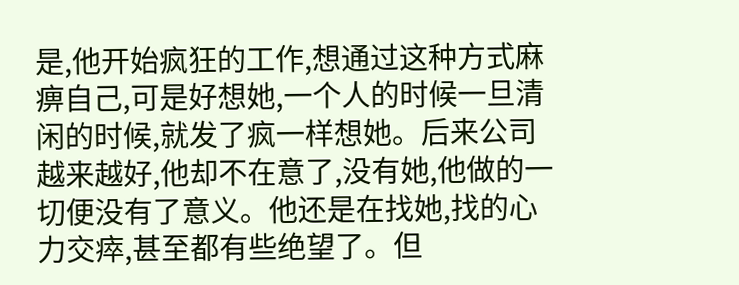是,他开始疯狂的工作,想通过这种方式麻痹自己,可是好想她,一个人的时候一旦清闲的时候,就发了疯一样想她。后来公司越来越好,他却不在意了,没有她,他做的一切便没有了意义。他还是在找她,找的心力交瘁,甚至都有些绝望了。但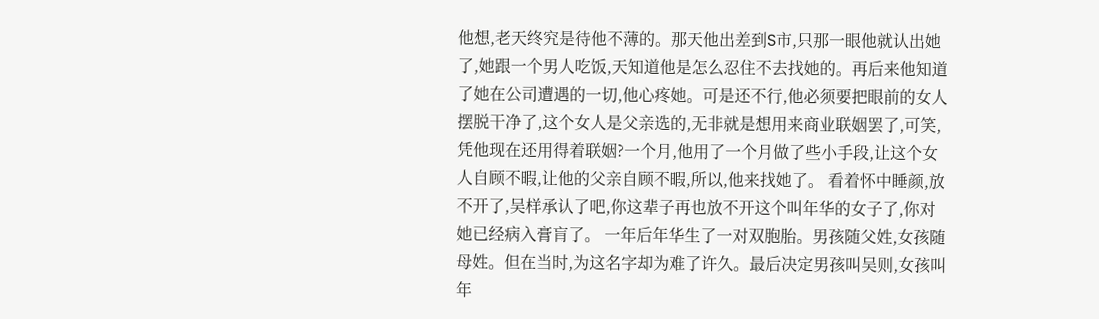他想,老天终究是待他不薄的。那天他出差到S市,只那一眼他就认出她了,她跟一个男人吃饭,天知道他是怎么忍住不去找她的。再后来他知道了她在公司遭遇的一切,他心疼她。可是还不行,他必须要把眼前的女人摆脱干净了,这个女人是父亲选的,无非就是想用来商业联姻罢了,可笑,凭他现在还用得着联姻?一个月,他用了一个月做了些小手段,让这个女人自顾不暇,让他的父亲自顾不暇,所以,他来找她了。 看着怀中睡颜,放不开了,吴样承认了吧,你这辈子再也放不开这个叫年华的女子了,你对她已经病入膏肓了。 一年后年华生了一对双胞胎。男孩随父姓,女孩随母姓。但在当时,为这名字却为难了许久。最后决定男孩叫吴则,女孩叫年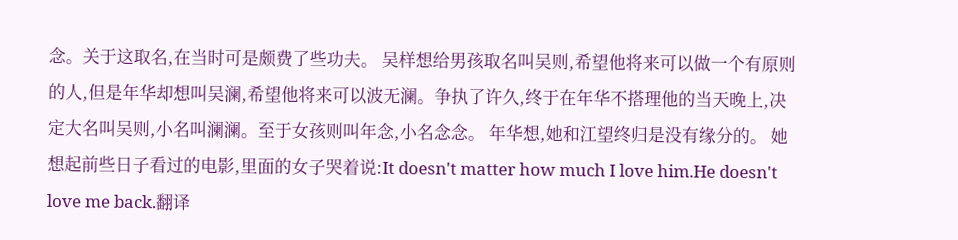念。关于这取名,在当时可是颇费了些功夫。 吴样想给男孩取名叫吴则,希望他将来可以做一个有原则的人,但是年华却想叫吴澜,希望他将来可以波无澜。争执了许久,终于在年华不搭理他的当天晚上,决定大名叫吴则,小名叫澜澜。至于女孩则叫年念,小名念念。 年华想,她和江望终归是没有缘分的。 她想起前些日子看过的电影,里面的女子哭着说:It doesn't matter how much I love him.He doesn't love me back.翻译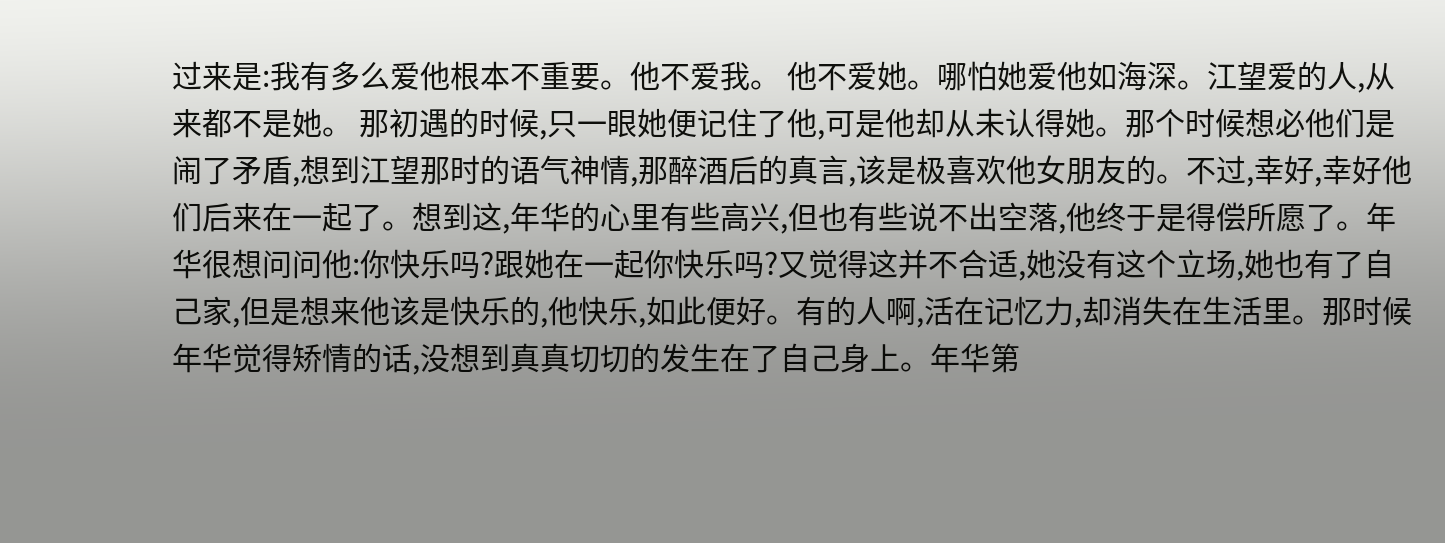过来是:我有多么爱他根本不重要。他不爱我。 他不爱她。哪怕她爱他如海深。江望爱的人,从来都不是她。 那初遇的时候,只一眼她便记住了他,可是他却从未认得她。那个时候想必他们是闹了矛盾,想到江望那时的语气神情,那醉酒后的真言,该是极喜欢他女朋友的。不过,幸好,幸好他们后来在一起了。想到这,年华的心里有些高兴,但也有些说不出空落,他终于是得偿所愿了。年华很想问问他:你快乐吗?跟她在一起你快乐吗?又觉得这并不合适,她没有这个立场,她也有了自己家,但是想来他该是快乐的,他快乐,如此便好。有的人啊,活在记忆力,却消失在生活里。那时候年华觉得矫情的话,没想到真真切切的发生在了自己身上。年华第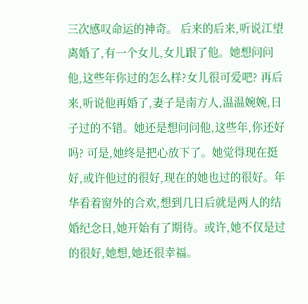三次感叹命运的神奇。 后来的后来,听说江望离婚了,有一个女儿,女儿跟了他。她想问问他,这些年你过的怎么样?女儿很可爱吧? 再后来,听说他再婚了,妻子是南方人,温温婉婉,日子过的不错。她还是想问问他,这些年,你还好吗? 可是,她终是把心放下了。她觉得现在挺好,或许他过的很好,现在的她也过的很好。年华看着窗外的合欢,想到几日后就是两人的结婚纪念日,她开始有了期待。或许,她不仅是过的很好,她想,她还很幸福。